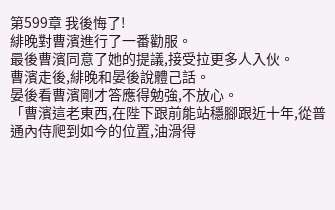第599章 我後悔了!
緋晚對曹濱進行了一番勸服。
最後曹濱同意了她的提議,接受拉更多人入伙。
曹濱走後,緋晚和晏後說體己話。
晏後看曹濱剛才答應得勉強,不放心。
「曹濱這老東西,在陛下跟前能站穩腳跟近十年,從普通內侍爬到如今的位置,油滑得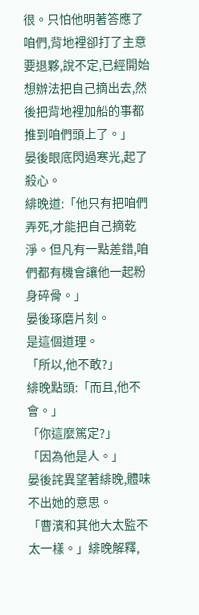很。只怕他明著答應了咱們,背地裡卻打了主意要退夥,說不定,已經開始想辦法把自己摘出去,然後把背地裡加船的事都推到咱們頭上了。」
晏後眼底閃過寒光,起了殺心。
緋晚道:「他只有把咱們弄死,才能把自己摘乾淨。但凡有一點差錯,咱們都有機會讓他一起粉身碎骨。」
晏後琢磨片刻。
是這個道理。
「所以,他不敢?」
緋晚點頭:「而且,他不會。」
「你這麼篤定?」
「因為他是人。」
晏後詫異望著緋晚,體味不出她的意思。
「曹濱和其他大太監不太一樣。」緋晚解釋,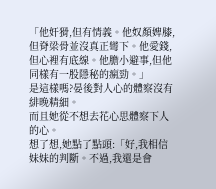「他奸猾,但有情義。他奴顏婢膝,但脊梁骨並沒真正彎下。他愛錢,但心裡有底線。他膽小避事,但他同樣有一股隱秘的瘋勁。」
是這樣嗎?晏後對人心的體察沒有緋晚精細。
而且她從不想去花心思體察下人的心。
想了想,她點了點頭:「好,我相信妹妹的判斷。不過,我還是會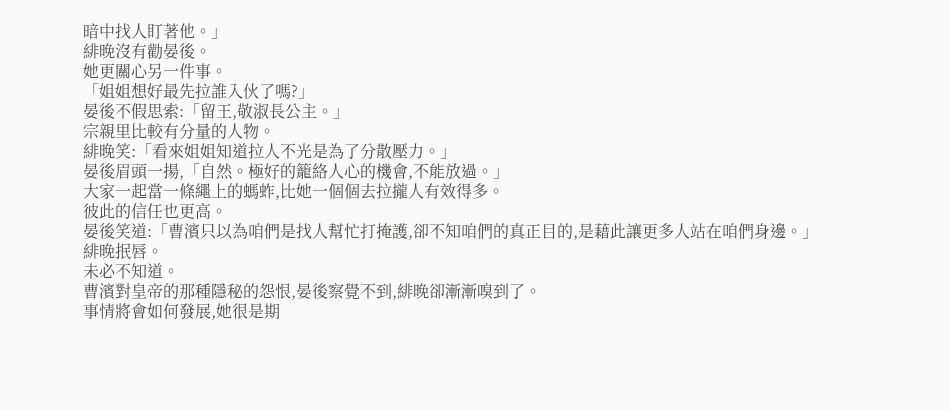暗中找人盯著他。」
緋晚沒有勸晏後。
她更關心另一件事。
「姐姐想好最先拉誰入伙了嗎?」
晏後不假思索:「留王,敬淑長公主。」
宗親里比較有分量的人物。
緋晚笑:「看來姐姐知道拉人不光是為了分散壓力。」
晏後眉頭一揚,「自然。極好的籠絡人心的機會,不能放過。」
大家一起當一條繩上的螞蚱,比她一個個去拉攏人有效得多。
彼此的信任也更高。
晏後笑道:「曹濱只以為咱們是找人幫忙打掩護,卻不知咱們的真正目的,是藉此讓更多人站在咱們身邊。」
緋晚抿唇。
未必不知道。
曹濱對皇帝的那種隱秘的怨恨,晏後察覺不到,緋晚卻漸漸嗅到了。
事情將會如何發展,她很是期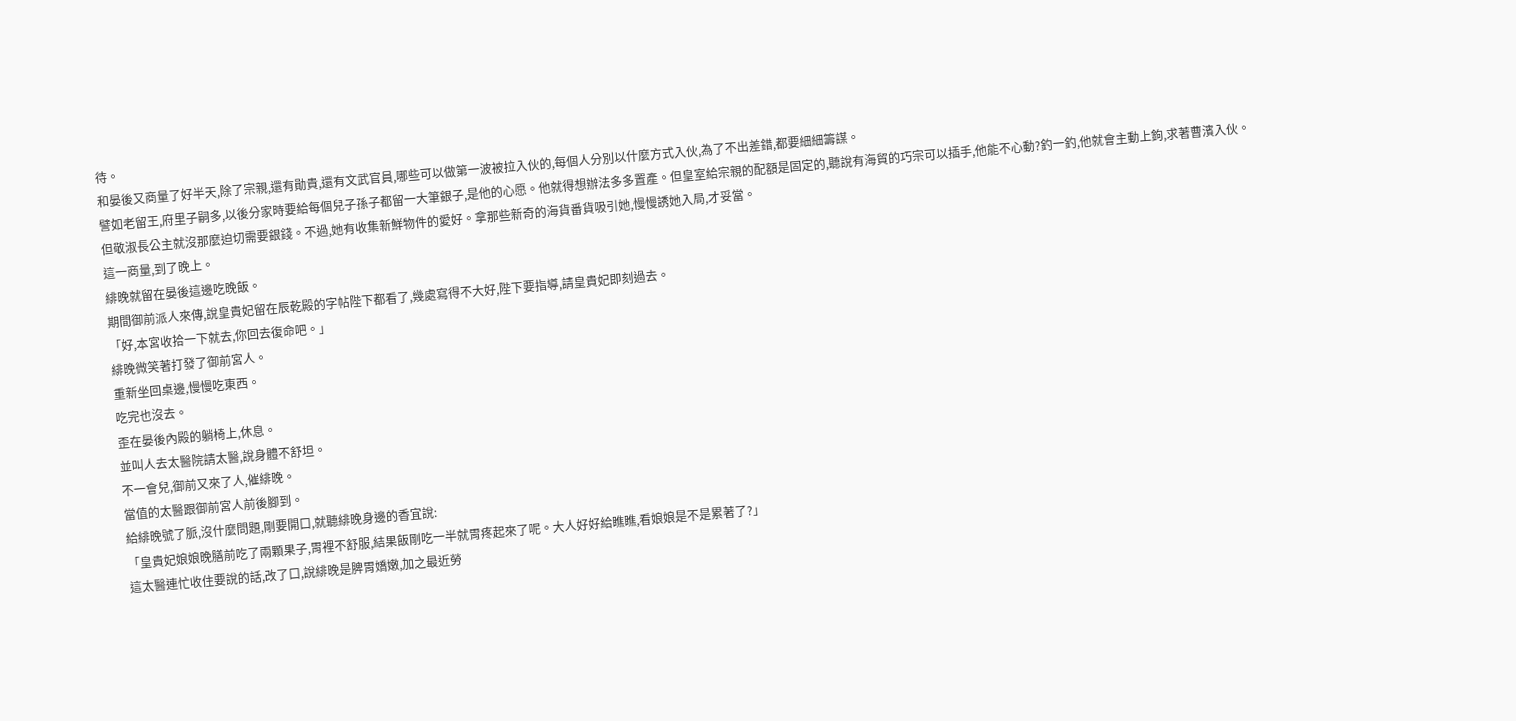待。
和晏後又商量了好半天,除了宗親,還有勛貴,還有文武官員,哪些可以做第一波被拉入伙的,每個人分別以什麼方式入伙,為了不出差錯,都要細細籌謀。
譬如老留王,府里子嗣多,以後分家時要給每個兒子孫子都留一大筆銀子,是他的心愿。他就得想辦法多多置產。但皇室給宗親的配額是固定的,聽說有海貿的巧宗可以插手,他能不心動?釣一釣,他就會主動上鉤,求著曹濱入伙。
但敬淑長公主就沒那麼迫切需要銀錢。不過,她有收集新鮮物件的愛好。拿那些新奇的海貨番貨吸引她,慢慢誘她入局,才妥當。
這一商量,到了晚上。
緋晚就留在晏後這邊吃晚飯。
期間御前派人來傳,說皇貴妃留在辰乾殿的字帖陛下都看了,幾處寫得不大好,陛下要指導,請皇貴妃即刻過去。
「好,本宮收拾一下就去,你回去復命吧。」
緋晚微笑著打發了御前宮人。
重新坐回桌邊,慢慢吃東西。
吃完也沒去。
歪在晏後內殿的躺椅上,休息。
並叫人去太醫院請太醫,說身體不舒坦。
不一會兒,御前又來了人,催緋晚。
當值的太醫跟御前宮人前後腳到。
給緋晚號了脈,沒什麼問題,剛要開口,就聽緋晚身邊的香宜說:
「皇貴妃娘娘晚膳前吃了兩顆果子,胃裡不舒服,結果飯剛吃一半就胃疼起來了呢。大人好好給瞧瞧,看娘娘是不是累著了?」
這太醫連忙收住要說的話,改了口,說緋晚是脾胃嬌嫩,加之最近勞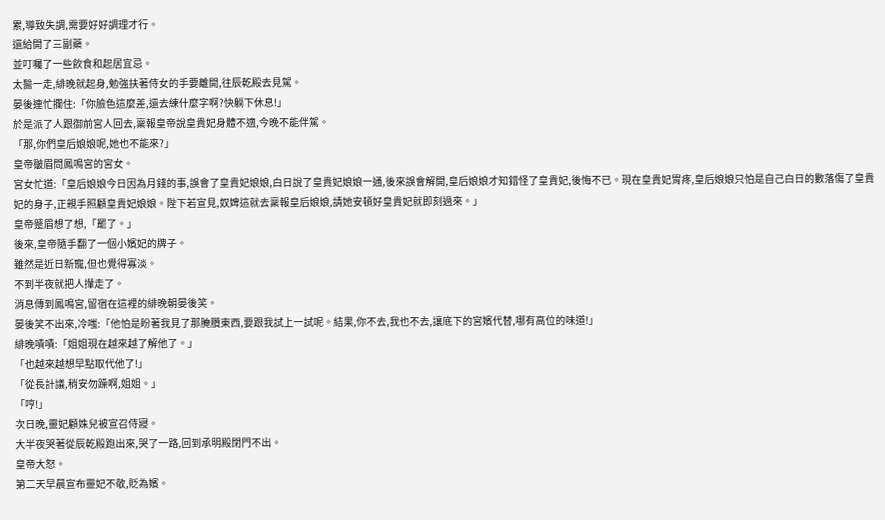累,導致失調,需要好好調理才行。
還給開了三副藥。
並叮囑了一些飲食和起居宜忌。
太醫一走,緋晚就起身,勉強扶著侍女的手要離開,往辰乾殿去見駕。
晏後連忙攔住:「你臉色這麼差,還去練什麼字啊?快躺下休息!」
於是派了人跟御前宮人回去,稟報皇帝說皇貴妃身體不適,今晚不能伴駕。
「那,你們皇后娘娘呢,她也不能來?」
皇帝皺眉問鳳鳴宮的宮女。
宮女忙道:「皇后娘娘今日因為月錢的事,誤會了皇貴妃娘娘,白日說了皇貴妃娘娘一通,後來誤會解開,皇后娘娘才知錯怪了皇貴妃,後悔不已。現在皇貴妃胃疼,皇后娘娘只怕是自己白日的數落傷了皇貴妃的身子,正親手照顧皇貴妃娘娘。陛下若宣見,奴婢這就去稟報皇后娘娘,請她安頓好皇貴妃就即刻過來。」
皇帝蹙眉想了想,「罷了。」
後來,皇帝隨手翻了一個小嬪妃的牌子。
雖然是近日新寵,但也覺得寡淡。
不到半夜就把人攆走了。
消息傳到鳳鳴宮,留宿在這裡的緋晚朝晏後笑。
晏後笑不出來,冷嗤:「他怕是盼著我見了那腌臢東西,要跟我試上一試呢。結果,你不去,我也不去,讓底下的宮嬪代替,哪有高位的味道!」
緋晚嘖嘖:「姐姐現在越來越了解他了。」
「也越來越想早點取代他了!」
「從長計議,稍安勿躁啊,姐姐。」
「哼!」
次日晚,靈妃顧姝兒被宣召侍寢。
大半夜哭著從辰乾殿跑出來,哭了一路,回到承明殿閉門不出。
皇帝大怒。
第二天早晨宣布靈妃不敬,貶為嬪。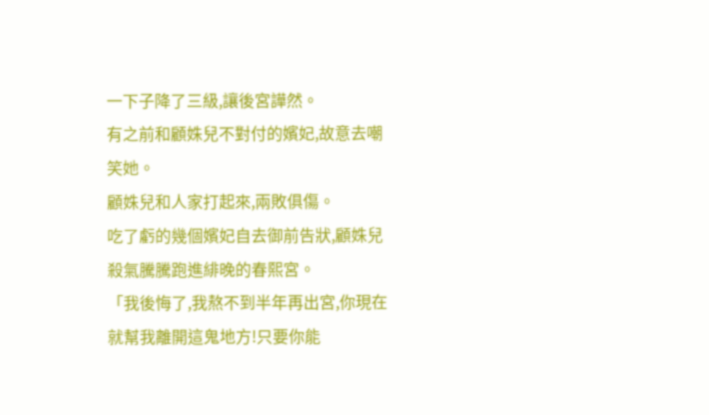一下子降了三級,讓後宮譁然。
有之前和顧姝兒不對付的嬪妃,故意去嘲笑她。
顧姝兒和人家打起來,兩敗俱傷。
吃了虧的幾個嬪妃自去御前告狀,顧姝兒殺氣騰騰跑進緋晚的春熙宮。
「我後悔了,我熬不到半年再出宮,你現在就幫我離開這鬼地方!只要你能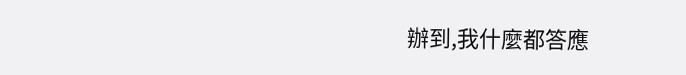辦到,我什麼都答應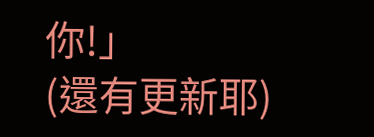你!」
(還有更新耶)